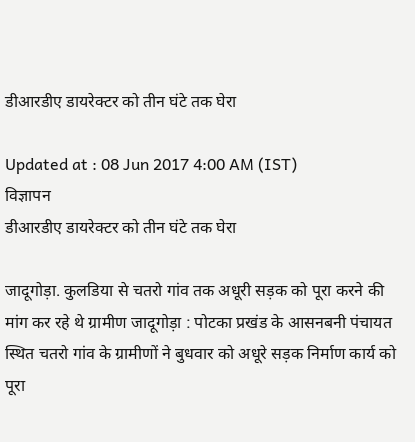डीआरडीए डायरेक्टर को तीन घंटे तक घेरा

Updated at : 08 Jun 2017 4:00 AM (IST)
विज्ञापन
डीआरडीए डायरेक्टर को तीन घंटे तक घेरा

जादूगोड़ा. कुलडिया से चतरो गांव तक अधूरी सड़क को पूरा करने की मांग कर रहे थे ग्रामीण जादूगोड़ा : पोटका प्रखंड के आसनबनी पंचायत स्थित चतरो गांव के ग्रामीणों ने बुधवार को अधूरे सड़क निर्माण कार्य को पूरा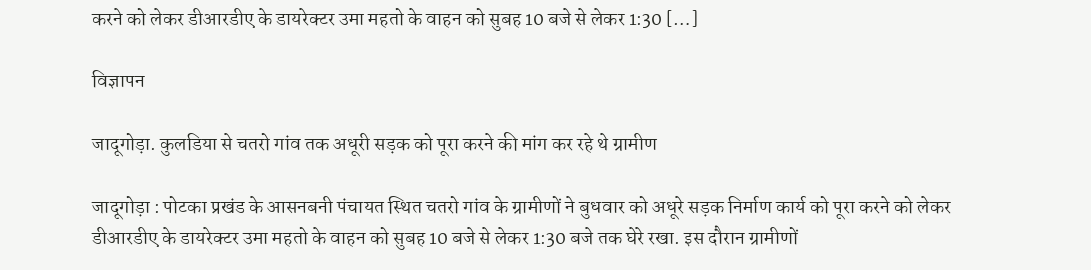करने को लेकर डीआरडीए के डायरेक्टर उमा महतो के वाहन को सुबह 10 बजे से लेकर 1:30 […]

विज्ञापन

जादूगोड़ा. कुलडिया से चतरो गांव तक अधूरी सड़क को पूरा करने की मांग कर रहे थे ग्रामीण

जादूगोड़ा : पोटका प्रखंड के आसनबनी पंचायत स्थित चतरो गांव के ग्रामीणों ने बुधवार को अधूरे सड़क निर्माण कार्य को पूरा करने को लेकर डीआरडीए के डायरेक्टर उमा महतो के वाहन को सुबह 10 बजे से लेकर 1:30 बजे तक घेरे रखा. इस दौरान ग्रामीणों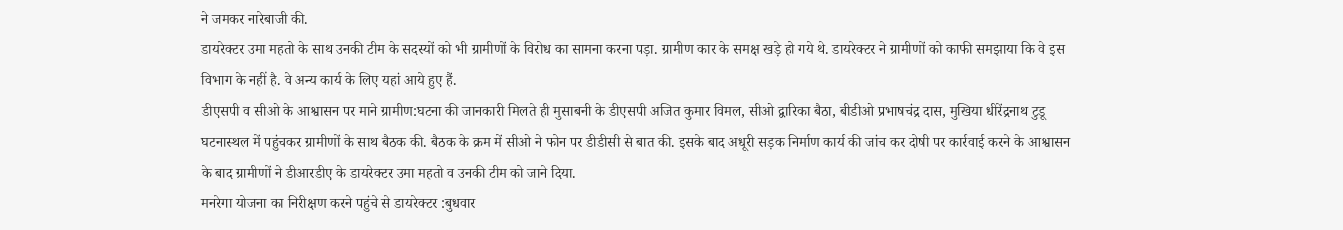ने जमकर नारेबाजी की.
डायरेक्टर उमा महतो के साथ उनकी टीम के सदस्यों को भी ग्रामीणों के विरोध का सामना करना पड़ा. ग्रामीण कार के समक्ष खड़े हो गये थे. डायरेक्टर ने ग्रामीणों को काफी समझाया कि वे इस विभाग के नहीं है. वे अन्य कार्य के लिए यहां आये हुए हैं.
डीएसपी व सीओ के आश्वासन पर माने ग्रामीण:घटना की जानकारी मिलते ही मुसाबनी के डीएसपी अजित कुमार विमल, सीओ द्वारिका बैठा, बीडीओ प्रभाषचंद्र दास, मुखिया धीरेंद्रनाथ टुडू घटनास्थल में पहुंचकर ग्रामीणों के साथ बैठक की. बैठक के क्रम में सीओ ने फोन पर डीडीसी से बात की. इसके बाद अधूरी सड़क निर्माण कार्य की जांच कर दोषी पर कार्रवाई करने के आश्वासन के बाद ग्रामीणों ने डीआरडीए के डायरेक्टर उमा महतो व उनकी टीम को जाने दिया.
मनरेगा योजना का निरीक्षण करने पहुंचे से डायरेक्टर :बुधवार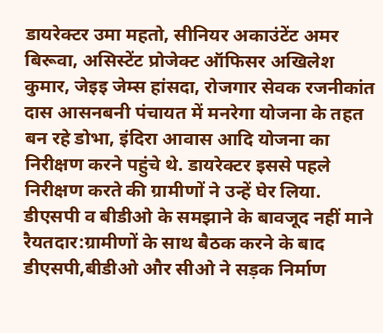डायरेक्टर उमा महतो, सीनियर अकाउंटेंट अमर बिरूवा, असिस्टेंट प्रोजेक्ट ऑफिसर अखिलेश कुमार, जेइइ जेम्स हांसदा, रोजगार सेवक रजनीकांत दास आसनबनी पंचायत में मनरेगा योजना के तहत बन रहे डोभा, इंदिरा आवास आदि योजना का निरीक्षण करने पहुंचे थे. डायरेक्टर इससे पहले निरीक्षण करते की ग्रामीणों ने उन्हें घेर लिया.
डीएसपी व बीडीओ के समझाने के बावजूद नहीं माने रैयतदार:ग्रामीणों के साथ बैठक करने के बाद डीएसपी,बीडीओ और सीओ ने सड़क निर्माण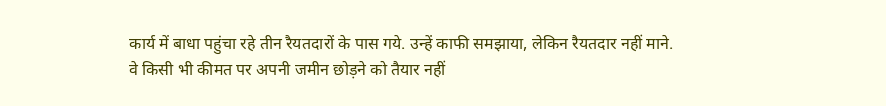कार्य में बाधा पहुंचा रहे तीन रैयतदारों के पास गये. उन्हें काफी समझाया, लेकिन रैयतदार नहीं माने. वे किसी भी कीमत पर अपनी जमीन छोड़ने को तैयार नहीं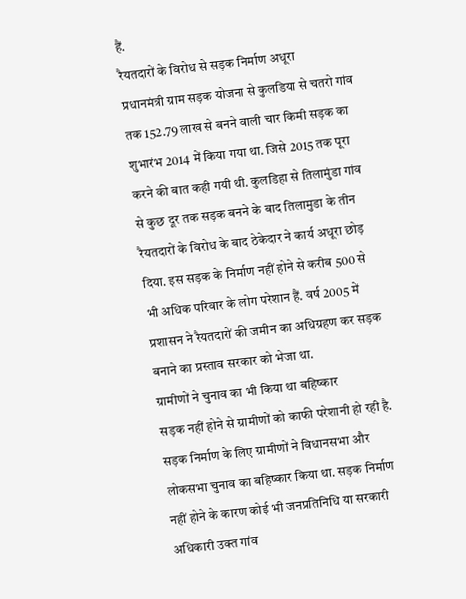हैं.
रैयतदारों के विरोध से सड़क निर्माण अधूरा
प्रधानमंत्री ग्राम सड़क योजना से कुलडिया से चतरो गांव तक 152.79 लाख से बनने वाली चार किमी सड़क का शुभारंभ 2014 में किया गया था. जिसे 2015 तक पूरा करने की बात कही गयी थी. कुलडिहा से तिलामुंडा गांव से कुछ दूर तक सड़क बनने के बाद तिलामुडा के तीन रैयतदारों के विरोध के बाद ठेकेदार ने कार्य अधूरा छोड़ दिया. इस सड़क के निर्माण नहीं होने से करीब 500 से भी अधिक परिवार के लोग परेशान हैं. वर्ष 2005 में प्रशासन ने रैयतदारों की जमीन का अधिग्रहण कर सड़क बनाने का प्रस्ताव सरकार को भेजा था.
ग्रामीणों ने चुनाव का भी किया था बहिष्कार
सड़क नहीं होने से ग्रामीणों को काफी परेशानी हो रही है. सड़क निर्माण के लिए ग्रामीणों ने विधानसभा और लोकसभा चुनाव का बहिष्कार किया था. सड़क निर्माण नहीं होने के कारण कोई भी जनप्रतिनिधि या सरकारी अधिकारी उक्त गांव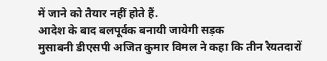में जाने को तैयार नहीं होते हैं.
आदेश के बाद बलपूर्वक बनायी जायेगी सड़क
मुसाबनी डीएसपी अजित कुमार विमल ने कहा कि तीन रैयतदारों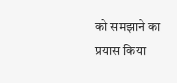को समझाने का प्रयास किया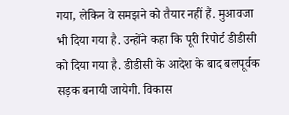गया, लेकिन वे समझने को तैयार नहीं हैं. मुआवजा भी दिया गया है. उन्होंने कहा कि पूरी रिपोर्ट डीडीसी को दिया गया है. डीडीसी के आदेश के बाद बलपूर्वक सड़क बनायी जायेगी. विकास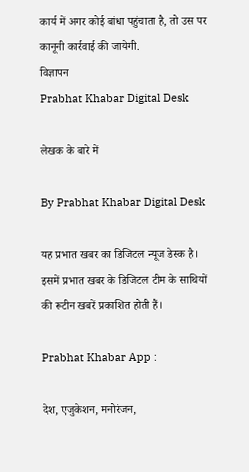कार्य में अगर कोई बांधा पहुंचाता है, तो उस पर कानूनी कार्रवाई की जायेगी.
विज्ञापन
Prabhat Khabar Digital Desk

लेखक के बारे में

By Prabhat Khabar Digital Desk

यह प्रभात खबर का डिजिटल न्यूज डेस्क है। इसमें प्रभात खबर के डिजिटल टीम के साथियों की रूटीन खबरें प्रकाशित होती हैं।

Prabhat Khabar App :

देश, एजुकेशन, मनोरंजन,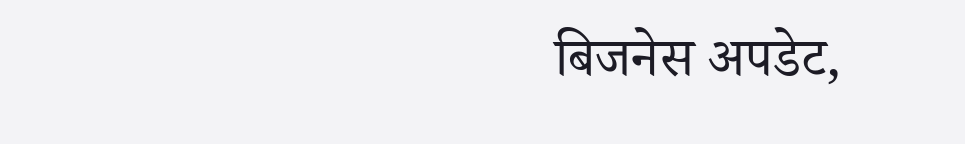बिजनेस अपडेट,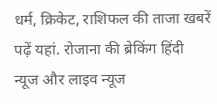धर्म, क्रिकेट, राशिफल की ताजा खबरें पढ़ें यहां. रोजाना की ब्रेकिंग हिंदी न्यूज और लाइव न्यूज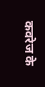कवरेज के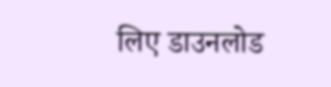लिए डाउनलोड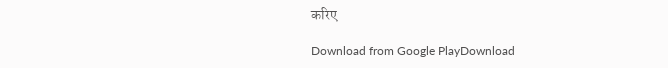करिए

Download from Google PlayDownload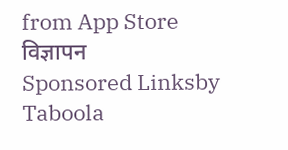from App Store
विज्ञापन
Sponsored Linksby Taboola